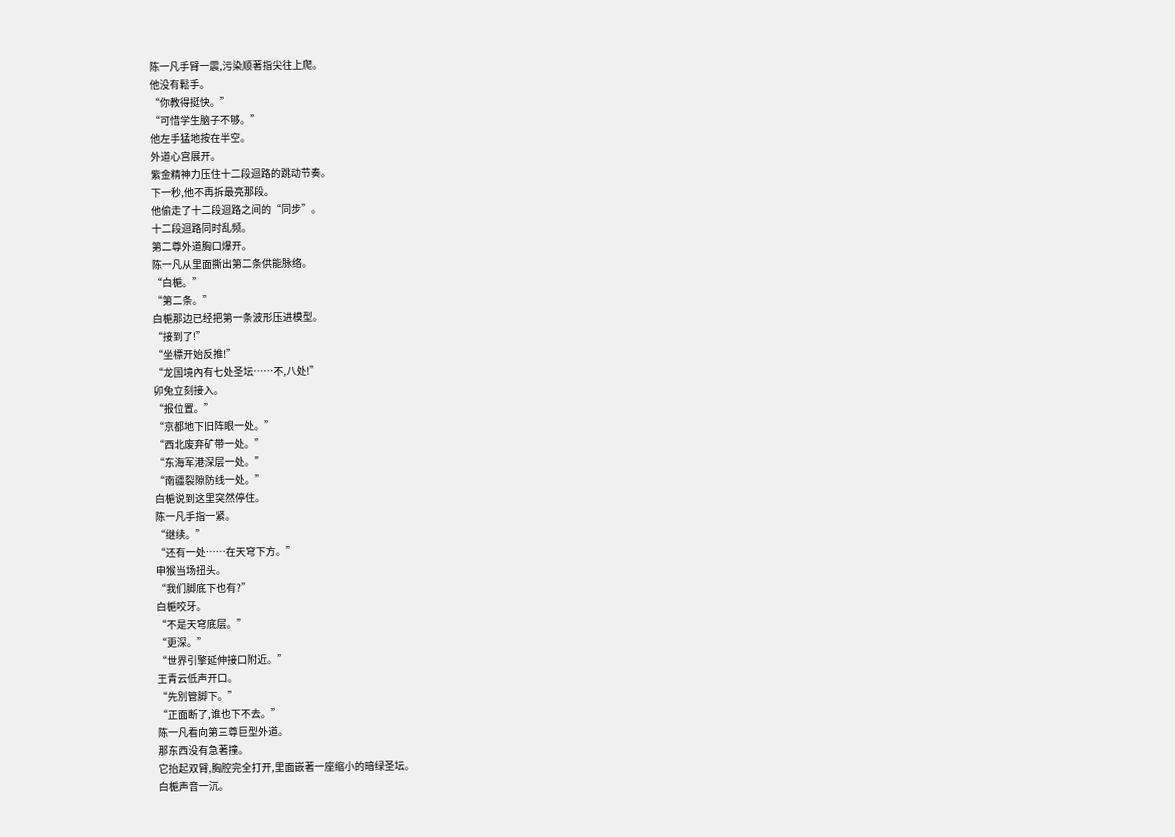陈一凡手臂一震,污染顺著指尖往上爬。
他没有鬆手。
“你教得挺快。”
“可惜学生脑子不够。”
他左手猛地按在半空。
外道心宫展开。
紫金精神力压住十二段迴路的跳动节奏。
下一秒,他不再拆最亮那段。
他偷走了十二段迴路之间的“同步”。
十二段迴路同时乱频。
第二尊外道胸口爆开。
陈一凡从里面撕出第二条供能脉络。
“白梔。”
“第二条。”
白梔那边已经把第一条波形压进模型。
“接到了!”
“坐標开始反推!”
“龙国境內有七处圣坛……不,八处!”
卯兔立刻接入。
“报位置。”
“京都地下旧阵眼一处。”
“西北废弃矿带一处。”
“东海军港深层一处。”
“南疆裂隙防线一处。”
白梔说到这里突然停住。
陈一凡手指一紧。
“继续。”
“还有一处……在天穹下方。”
申猴当场扭头。
“我们脚底下也有?”
白梔咬牙。
“不是天穹底层。”
“更深。”
“世界引擎延伸接口附近。”
王青云低声开口。
“先別管脚下。”
“正面断了,谁也下不去。”
陈一凡看向第三尊巨型外道。
那东西没有急著撞。
它抬起双臂,胸腔完全打开,里面嵌著一座缩小的暗绿圣坛。
白梔声音一沉。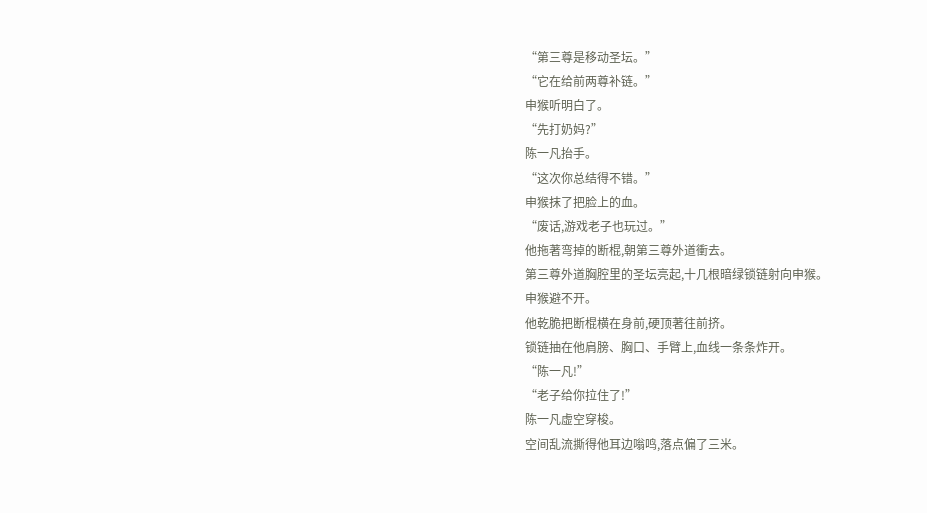“第三尊是移动圣坛。”
“它在给前两尊补链。”
申猴听明白了。
“先打奶妈?”
陈一凡抬手。
“这次你总结得不错。”
申猴抹了把脸上的血。
“废话,游戏老子也玩过。”
他拖著弯掉的断棍,朝第三尊外道衝去。
第三尊外道胸腔里的圣坛亮起,十几根暗绿锁链射向申猴。
申猴避不开。
他乾脆把断棍横在身前,硬顶著往前挤。
锁链抽在他肩膀、胸口、手臂上,血线一条条炸开。
“陈一凡!”
“老子给你拉住了!”
陈一凡虚空穿梭。
空间乱流撕得他耳边嗡鸣,落点偏了三米。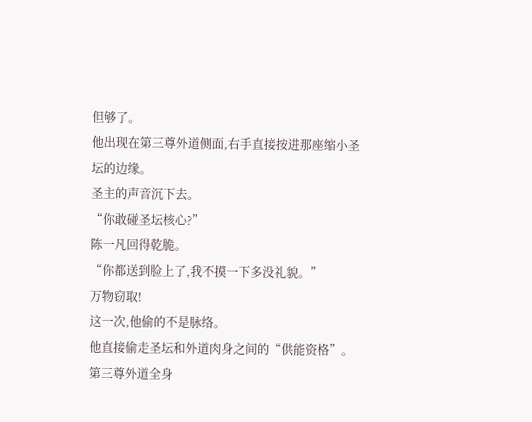但够了。
他出现在第三尊外道侧面,右手直接按进那座缩小圣坛的边缘。
圣主的声音沉下去。
“你敢碰圣坛核心?”
陈一凡回得乾脆。
“你都送到脸上了,我不摸一下多没礼貌。”
万物窃取!
这一次,他偷的不是脉络。
他直接偷走圣坛和外道肉身之间的“供能资格”。
第三尊外道全身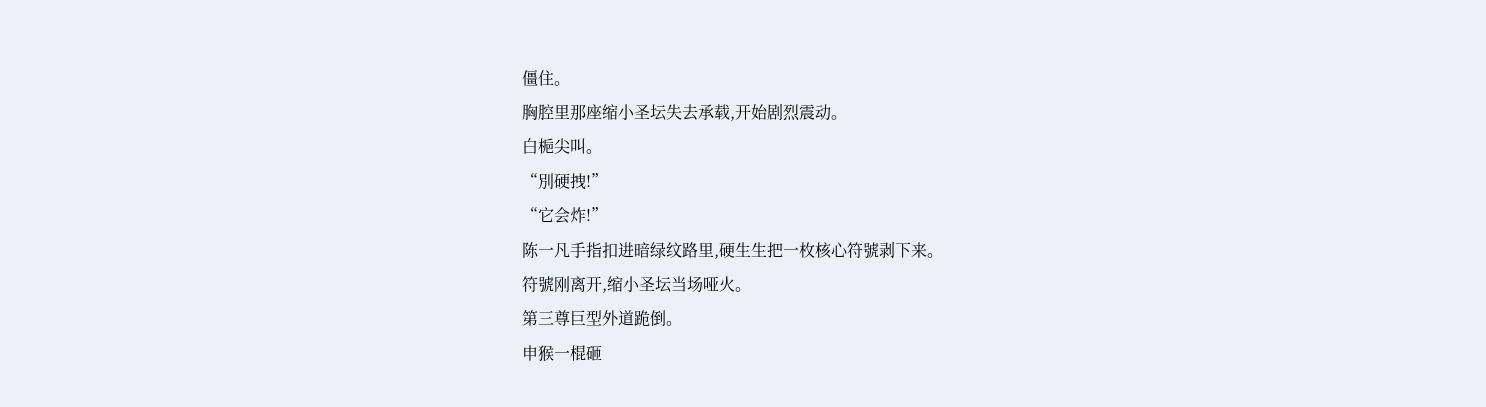僵住。
胸腔里那座缩小圣坛失去承载,开始剧烈震动。
白梔尖叫。
“別硬拽!”
“它会炸!”
陈一凡手指扣进暗绿纹路里,硬生生把一枚核心符號剥下来。
符號刚离开,缩小圣坛当场哑火。
第三尊巨型外道跪倒。
申猴一棍砸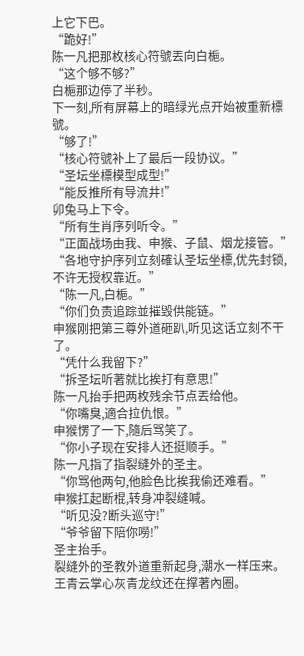上它下巴。
“跪好!”
陈一凡把那枚核心符號丟向白梔。
“这个够不够?”
白梔那边停了半秒。
下一刻,所有屏幕上的暗绿光点开始被重新標號。
“够了!”
“核心符號补上了最后一段协议。”
“圣坛坐標模型成型!”
“能反推所有导流井!”
卯兔马上下令。
“所有生肖序列听令。”
“正面战场由我、申猴、子鼠、烟龙接管。”
“各地守护序列立刻確认圣坛坐標,优先封锁,不许无授权靠近。”
“陈一凡,白梔。”
“你们负责追踪並摧毁供能链。”
申猴刚把第三尊外道砸趴,听见这话立刻不干了。
“凭什么我留下?”
“拆圣坛听著就比挨打有意思!”
陈一凡抬手把两枚残余节点丟给他。
“你嘴臭,適合拉仇恨。”
申猴愣了一下,隨后骂笑了。
“你小子现在安排人还挺顺手。”
陈一凡指了指裂缝外的圣主。
“你骂他两句,他脸色比挨我偷还难看。”
申猴扛起断棍,转身冲裂缝喊。
“听见没?断头巡守!”
“爷爷留下陪你嘮!”
圣主抬手。
裂缝外的圣教外道重新起身,潮水一样压来。
王青云掌心灰青龙纹还在撑著內圈。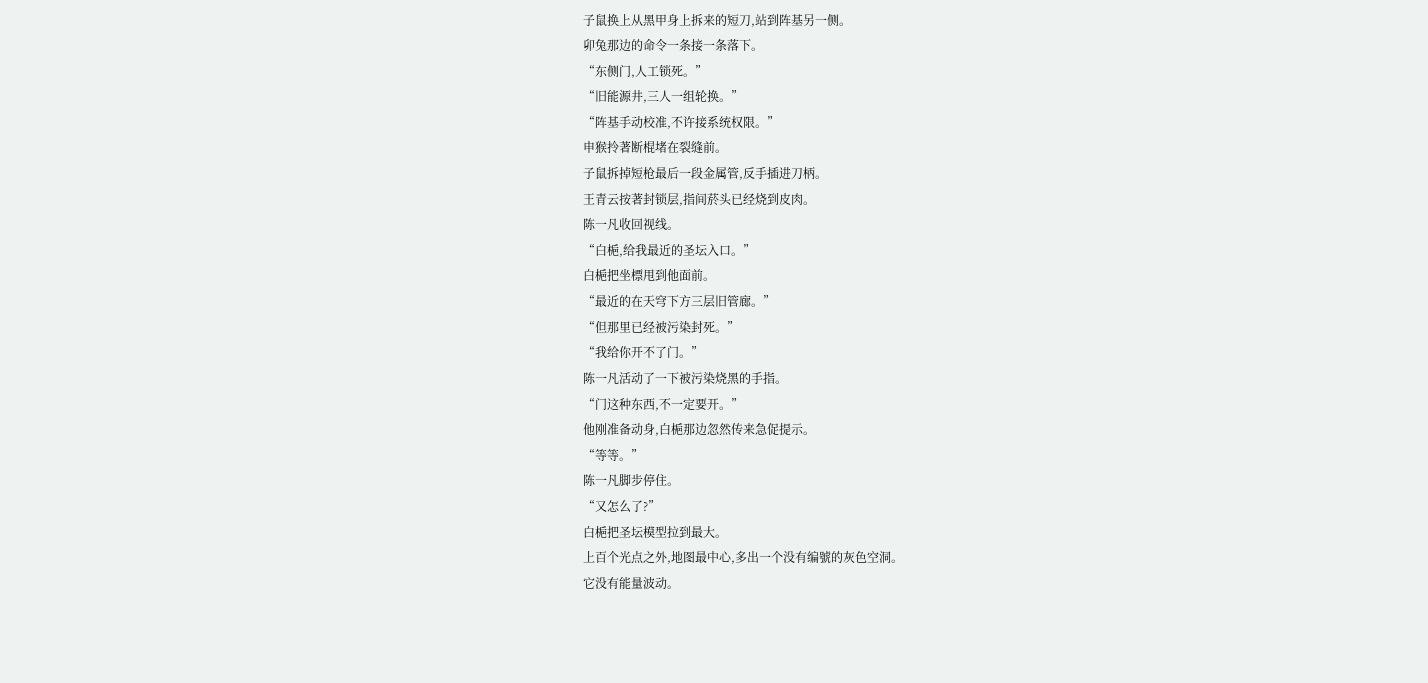子鼠换上从黑甲身上拆来的短刀,站到阵基另一侧。
卯兔那边的命令一条接一条落下。
“东侧门,人工锁死。”
“旧能源井,三人一组轮换。”
“阵基手动校准,不许接系统权限。”
申猴拎著断棍堵在裂缝前。
子鼠拆掉短枪最后一段金属管,反手插进刀柄。
王青云按著封锁层,指间菸头已经烧到皮肉。
陈一凡收回视线。
“白梔,给我最近的圣坛入口。”
白梔把坐標甩到他面前。
“最近的在天穹下方三层旧管廊。”
“但那里已经被污染封死。”
“我给你开不了门。”
陈一凡活动了一下被污染烧黑的手指。
“门这种东西,不一定要开。”
他刚准备动身,白梔那边忽然传来急促提示。
“等等。”
陈一凡脚步停住。
“又怎么了?”
白梔把圣坛模型拉到最大。
上百个光点之外,地图最中心,多出一个没有编號的灰色空洞。
它没有能量波动。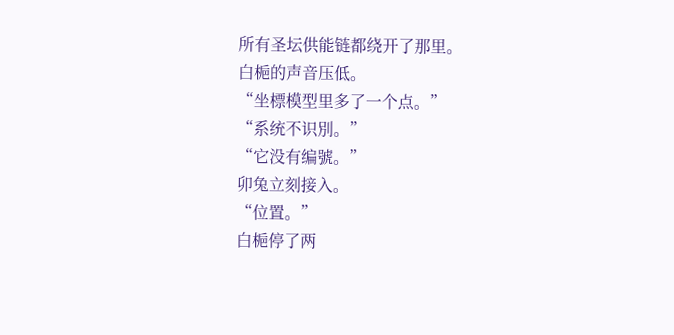所有圣坛供能链都绕开了那里。
白梔的声音压低。
“坐標模型里多了一个点。”
“系统不识別。”
“它没有编號。”
卯兔立刻接入。
“位置。”
白梔停了两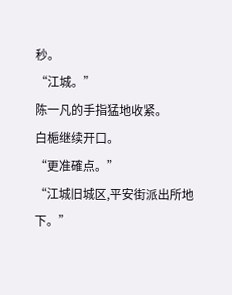秒。
“江城。”
陈一凡的手指猛地收紧。
白梔继续开口。
“更准確点。”
“江城旧城区,平安街派出所地下。”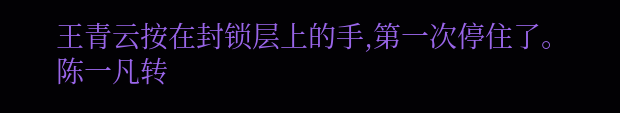王青云按在封锁层上的手,第一次停住了。
陈一凡转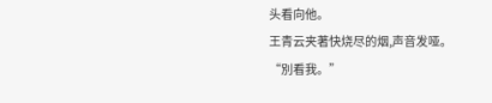头看向他。
王青云夹著快烧尽的烟,声音发哑。
“別看我。”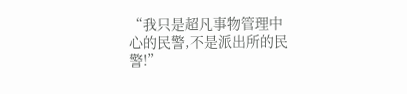“我只是超凡事物管理中心的民警,不是派出所的民警!”